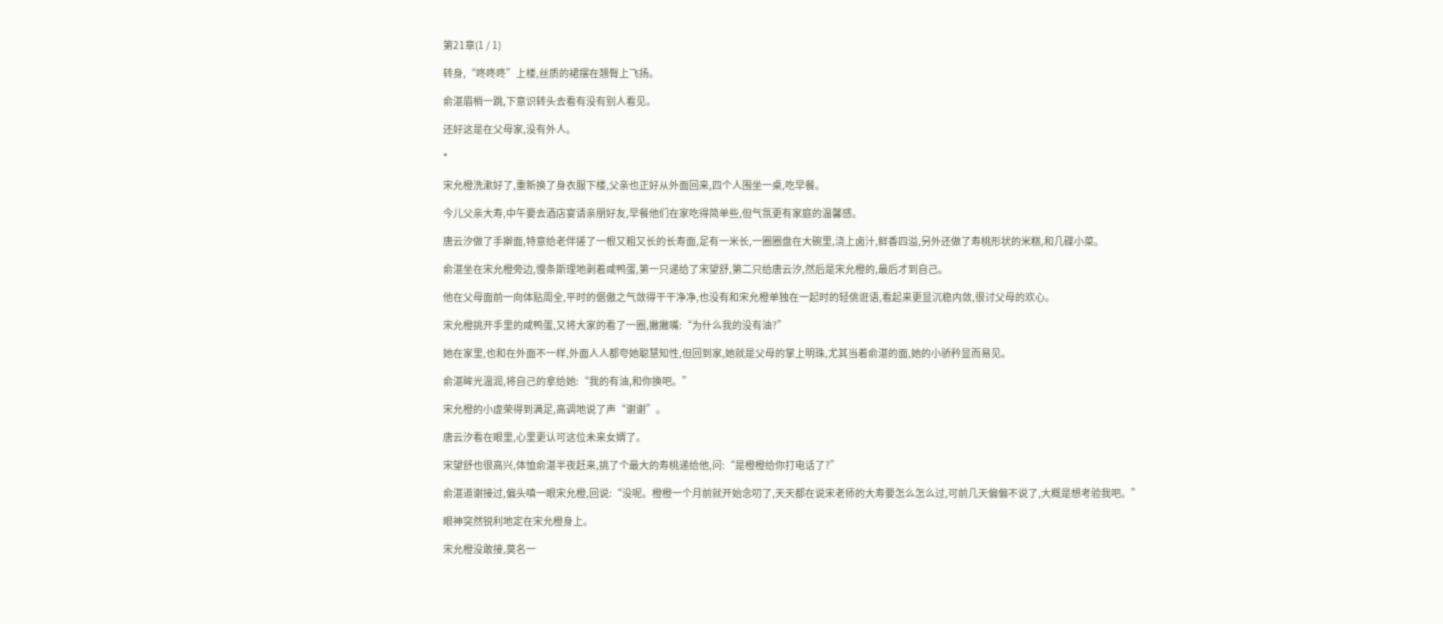第21章(1 / 1)

转身,“咚咚咚”上楼,丝质的裙摆在翘臀上飞扬。

俞湛眉梢一跳,下意识转头去看有没有别人看见。

还好这是在父母家,没有外人。

*

宋允橙洗漱好了,重新换了身衣服下楼,父亲也正好从外面回来,四个人围坐一桌,吃早餐。

今儿父亲大寿,中午要去酒店宴请亲朋好友,早餐他们在家吃得简单些,但气氛更有家庭的温馨感。

唐云汐做了手擀面,特意给老伴搓了一根又粗又长的长寿面,足有一米长,一圈圈盘在大碗里,浇上卤汁,鲜香四溢,另外还做了寿桃形状的米糕,和几碟小菜。

俞湛坐在宋允橙旁边,慢条斯理地剥着咸鸭蛋,第一只递给了宋望舒,第二只给唐云汐,然后是宋允橙的,最后才到自己。

他在父母面前一向体贴周全,平时的倨傲之气敛得干干净净,也没有和宋允橙单独在一起时的轻佻诳语,看起来更显沉稳内敛,很讨父母的欢心。

宋允橙挑开手里的咸鸭蛋,又将大家的看了一圈,撇撇嘴:“为什么我的没有油?”

她在家里,也和在外面不一样,外面人人都夸她聪慧知性,但回到家,她就是父母的掌上明珠,尤其当着俞湛的面,她的小骄矜显而易见。

俞湛眸光温润,将自己的拿给她:“我的有油,和你换吧。”

宋允橙的小虚荣得到满足,高调地说了声“谢谢”。

唐云汐看在眼里,心里更认可这位未来女婿了。

宋望舒也很高兴,体恤俞湛半夜赶来,挑了个最大的寿桃递给他,问:“是橙橙给你打电话了?”

俞湛道谢接过,偏头嗔一眼宋允橙,回说:“没呢。橙橙一个月前就开始念叨了,天天都在说宋老师的大寿要怎么怎么过,可前几天偏偏不说了,大概是想考验我吧。”

眼神突然锐利地定在宋允橙身上。

宋允橙没敢接,莫名一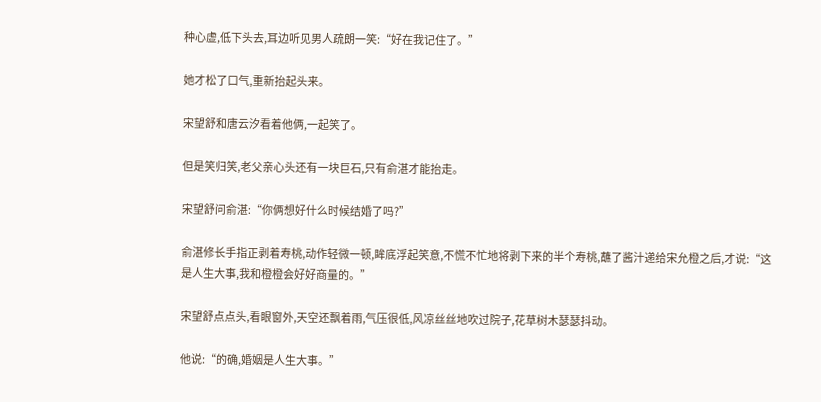种心虚,低下头去,耳边听见男人疏朗一笑:“好在我记住了。”

她才松了口气,重新抬起头来。

宋望舒和唐云汐看着他俩,一起笑了。

但是笑归笑,老父亲心头还有一块巨石,只有俞湛才能抬走。

宋望舒问俞湛:“你俩想好什么时候结婚了吗?”

俞湛修长手指正剥着寿桃,动作轻微一顿,眸底浮起笑意,不慌不忙地将剥下来的半个寿桃,蘸了酱汁递给宋允橙之后,才说:“这是人生大事,我和橙橙会好好商量的。”

宋望舒点点头,看眼窗外,天空还飘着雨,气压很低,风凉丝丝地吹过院子,花草树木瑟瑟抖动。

他说:“的确,婚姻是人生大事。”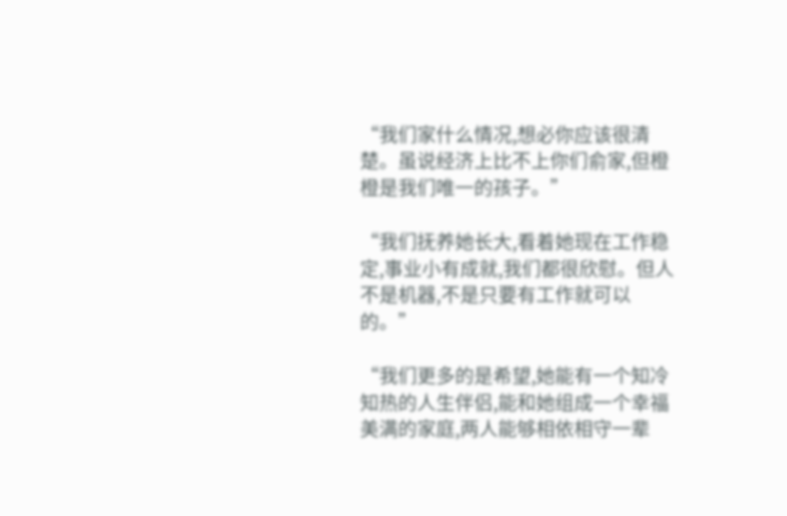“我们家什么情况,想必你应该很清楚。虽说经济上比不上你们俞家,但橙橙是我们唯一的孩子。”

“我们抚养她长大,看着她现在工作稳定,事业小有成就,我们都很欣慰。但人不是机器,不是只要有工作就可以的。”

“我们更多的是希望,她能有一个知冷知热的人生伴侣,能和她组成一个幸福美满的家庭,两人能够相依相守一辈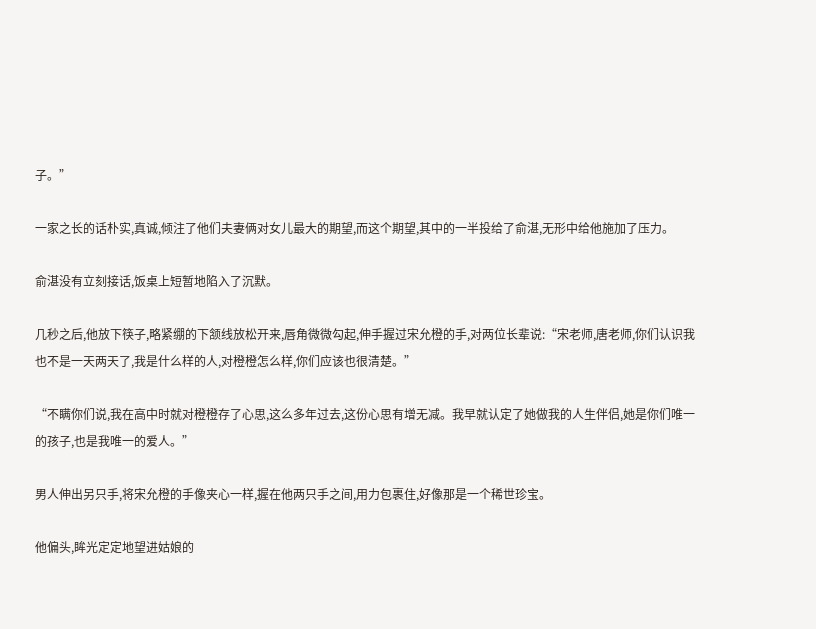子。”

一家之长的话朴实,真诚,倾注了他们夫妻俩对女儿最大的期望,而这个期望,其中的一半投给了俞湛,无形中给他施加了压力。

俞湛没有立刻接话,饭桌上短暂地陷入了沉默。

几秒之后,他放下筷子,略紧绷的下颔线放松开来,唇角微微勾起,伸手握过宋允橙的手,对两位长辈说:“宋老师,唐老师,你们认识我也不是一天两天了,我是什么样的人,对橙橙怎么样,你们应该也很清楚。”

“不瞒你们说,我在高中时就对橙橙存了心思,这么多年过去,这份心思有增无减。我早就认定了她做我的人生伴侣,她是你们唯一的孩子,也是我唯一的爱人。”

男人伸出另只手,将宋允橙的手像夹心一样,握在他两只手之间,用力包裹住,好像那是一个稀世珍宝。

他偏头,眸光定定地望进姑娘的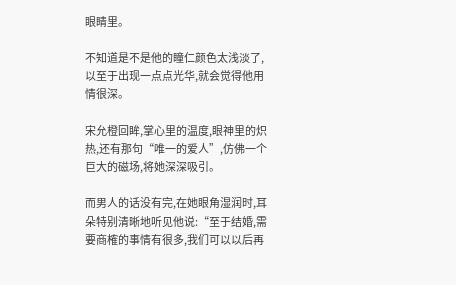眼睛里。

不知道是不是他的瞳仁颜色太浅淡了,以至于出现一点点光华,就会觉得他用情很深。

宋允橙回眸,掌心里的温度,眼神里的炽热,还有那句“唯一的爱人”,仿佛一个巨大的磁场,将她深深吸引。

而男人的话没有完,在她眼角湿润时,耳朵特别清晰地听见他说:“至于结婚,需要商榷的事情有很多,我们可以以后再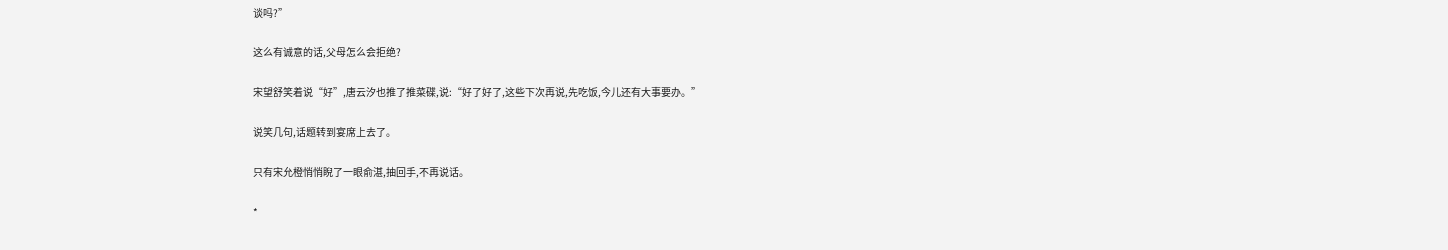谈吗?”

这么有诚意的话,父母怎么会拒绝?

宋望舒笑着说“好”,唐云汐也推了推菜碟,说:“好了好了,这些下次再说,先吃饭,今儿还有大事要办。”

说笑几句,话题转到宴席上去了。

只有宋允橙悄悄睨了一眼俞湛,抽回手,不再说话。

*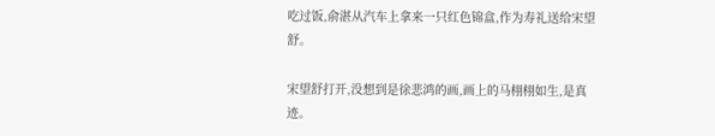吃过饭,俞湛从汽车上拿来一只红色锦盒,作为寿礼送给宋望舒。

宋望舒打开,没想到是徐悲鸿的画,画上的马栩栩如生,是真迹。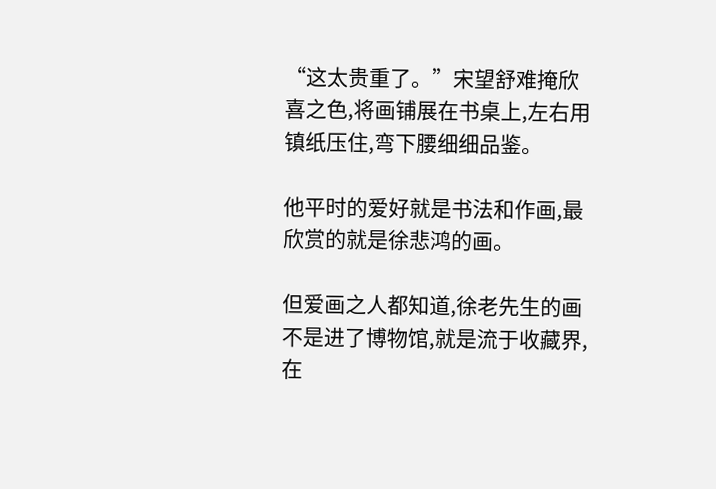“这太贵重了。”宋望舒难掩欣喜之色,将画铺展在书桌上,左右用镇纸压住,弯下腰细细品鉴。

他平时的爱好就是书法和作画,最欣赏的就是徐悲鸿的画。

但爱画之人都知道,徐老先生的画不是进了博物馆,就是流于收藏界,在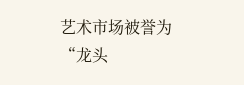艺术市场被誉为“龙头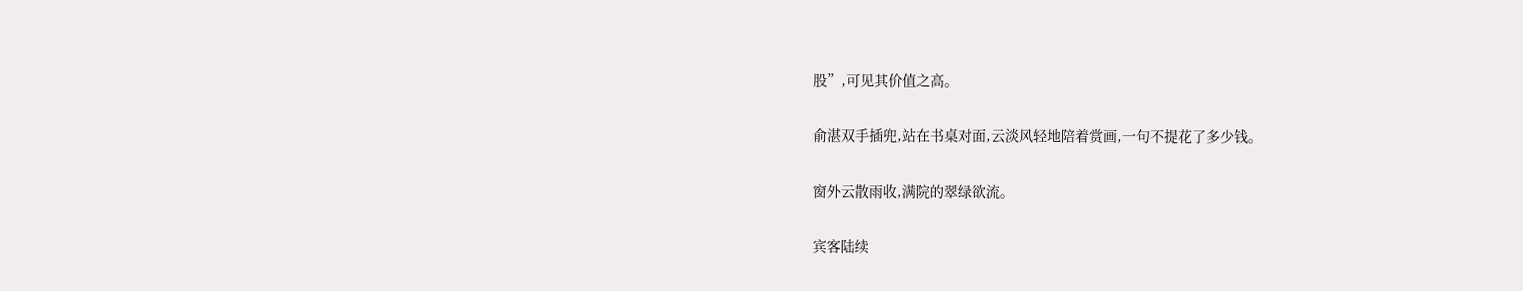股”,可见其价值之高。

俞湛双手插兜,站在书桌对面,云淡风轻地陪着赏画,一句不提花了多少钱。

窗外云散雨收,满院的翠绿欲流。

宾客陆续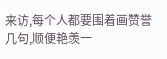来访,每个人都要围着画赞誉几句,顺便艳羡一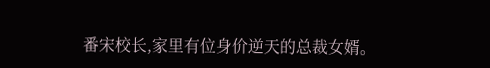番宋校长,家里有位身价逆天的总裁女婿。